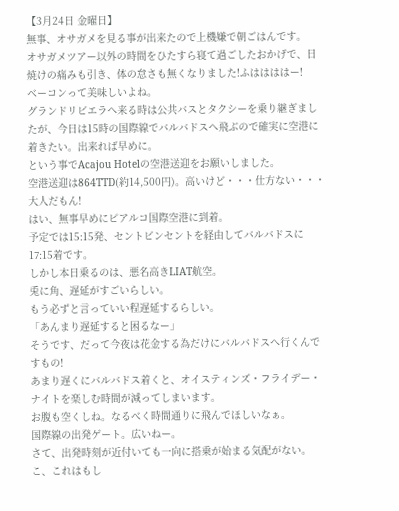【3月24日 金曜日】
無事、オサガメを見る事が出来たので上機嫌で朝ごはんです。
オサガメツアー以外の時間をひたすら寝て過ごしたおかげで、日焼けの痛みも引き、体の怠さも無くなりました!ふははははー!
ベーコンって美味しいよね。
グランドリビエラへ来る時は公共バスとタクシーを乗り継ぎましたが、今日は15時の国際線でバルバドスへ飛ぶので確実に空港に着きたい。出来れば早めに。
という事でAcajou Hotelの空港送迎をお願いしました。
空港送迎は864TTD(約14,500円)。高いけど・・・仕方ない・・・大人だもん!
はい、無事早めにピアルコ国際空港に到着。
予定では15:15発、セントビンセントを経由してバルバドスに17:15着です。
しかし本日乗るのは、悪名高きLIAT航空。
兎に角、遅延がすごいらしい。
もう必ずと言っていい程遅延するらしい。
「あんまり遅延すると困るなー」
そうです、だって今夜は花金する為だけにバルバドスへ行くんですもの!
あまり遅くにバルバドス着くと、オイスティンズ・フライデー・ナイトを楽しむ時間が減ってしまいます。
お腹も空くしね。なるべく時間通りに飛んでほしいなぁ。
国際線の出発ゲート。広いねー。
さて、出発時刻が近付いても一向に搭乗が始まる気配がない。
こ、これはもし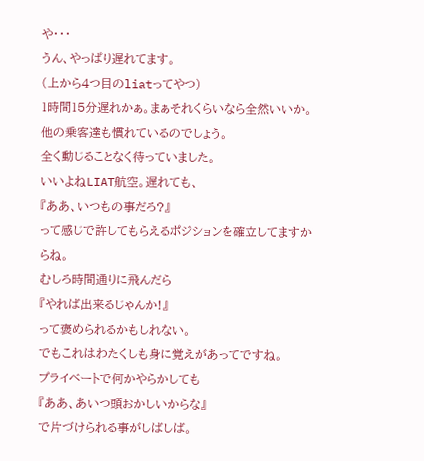や・・・
うん、やっぱり遅れてます。
(上から4つ目のliatってやつ)
1時間15分遅れかぁ。まぁそれくらいなら全然いいか。
他の乗客達も慣れているのでしょう。
全く動じることなく待っていました。
いいよねLIAT航空。遅れても、
『ああ、いつもの事だろ?』
って感じで許してもらえるポジションを確立してますからね。
むしろ時間通りに飛んだら
『やれば出来るじゃんか!』
って褒められるかもしれない。
でもこれはわたくしも身に覚えがあってですね。
プライベートで何かやらかしても
『ああ、あいつ頭おかしいからな』
で片づけられる事がしばしば。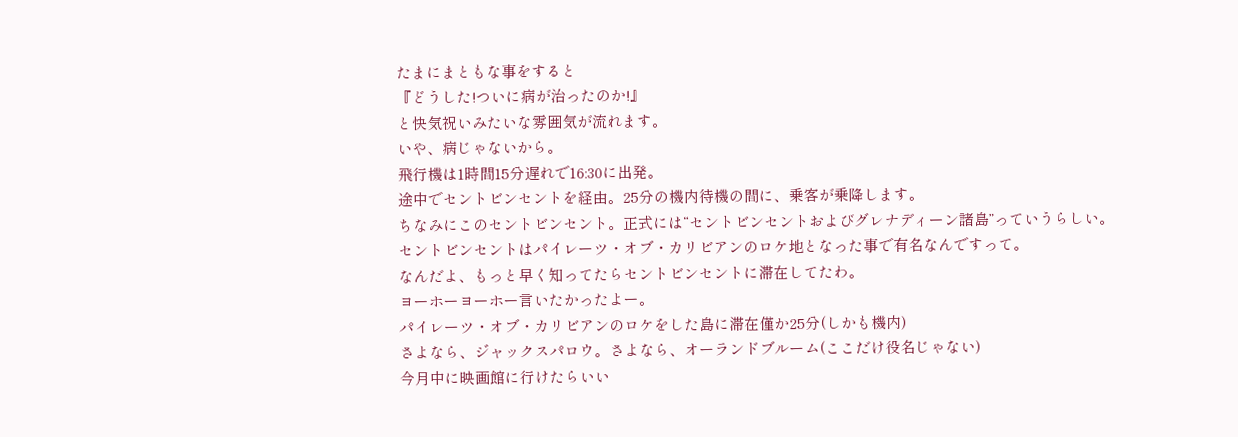たまにまともな事をすると
『どうした!ついに病が治ったのか!』
と快気祝いみたいな雰囲気が流れます。
いや、病じゃないから。
飛行機は1時間15分遅れで16:30に出発。
途中でセントビンセントを経由。25分の機内待機の間に、乗客が乗降します。
ちなみにこのセントビンセント。正式には“セントビンセントおよびグレナディーン諸島”っていうらしい。
セントビンセントはパイレーツ・オブ・カリビアンのロケ地となった事で有名なんですって。
なんだよ、もっと早く知ってたらセントビンセントに滞在してたわ。
ヨーホーヨーホー言いたかったよー。
パイレーツ・オブ・カリビアンのロケをした島に滞在僅か25分(しかも機内)
さよなら、ジャックスパロウ。さよなら、オーランドブルーム(ここだけ役名じゃない)
今月中に映画館に行けたらいい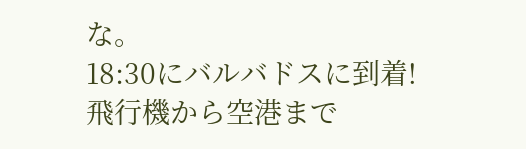な。
18:30にバルバドスに到着!
飛行機から空港まで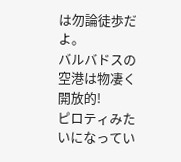は勿論徒歩だよ。
バルバドスの空港は物凄く開放的!
ピロティみたいになってい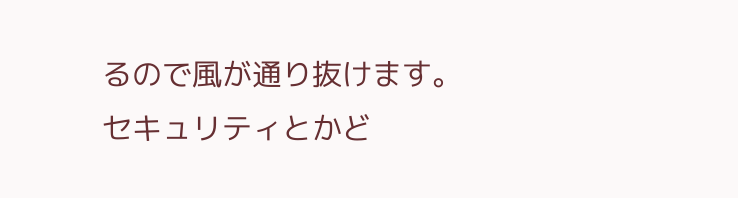るので風が通り抜けます。
セキュリティとかど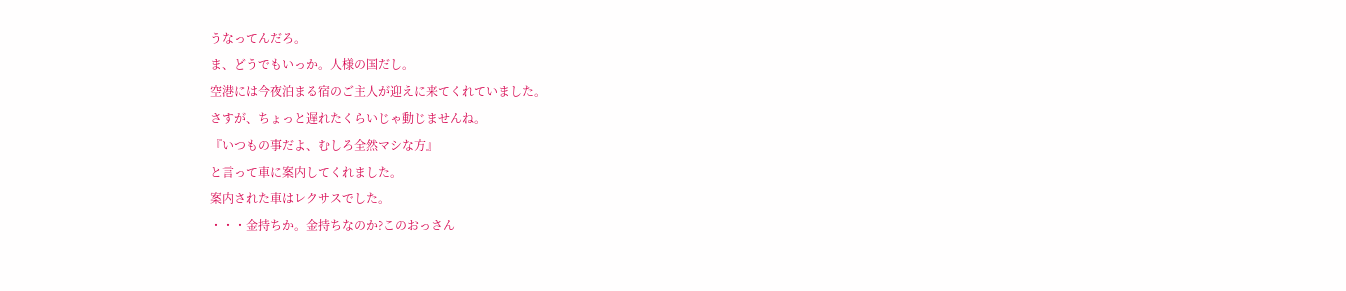うなってんだろ。
ま、どうでもいっか。人様の国だし。
空港には今夜泊まる宿のご主人が迎えに来てくれていました。
さすが、ちょっと遅れたくらいじゃ動じませんね。
『いつもの事だよ、むしろ全然マシな方』
と言って車に案内してくれました。
案内された車はレクサスでした。
・・・金持ちか。金持ちなのか?このおっさん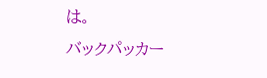は。
バックパッカー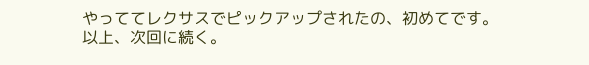やっててレクサスでピックアップされたの、初めてです。
以上、次回に続く。